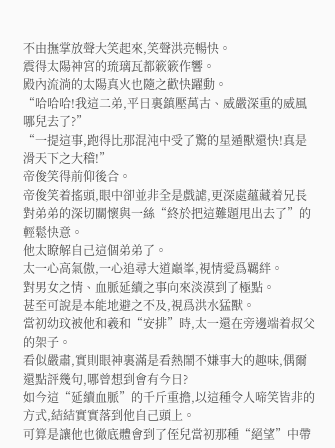不由撫掌放聲大笑起來,笑聲洪亮暢快。
震得太陽神宮的琉璃瓦都簌簌作響。
殿內流淌的太陽真火也隨之歡快躍動。
“哈哈哈!我這二弟,平日裏鎮壓萬古、威嚴深重的威風哪兒去了?”
“一提這事,跑得比那混沌中受了驚的星遁獸還快!真是滑天下之大稽!”
帝俊笑得前仰後合。
帝俊笑着搖頭,眼中卻並非全是戲謔,更深處蘊藏着兄長對弟弟的深切關懷與一絲“終於把這難題甩出去了”的輕鬆快意。
他太瞭解自己這個弟弟了。
太一心高氣傲,一心追尋大道巔峯,視情愛爲羈絆。
對男女之情、血脈延續之事向來淡漠到了極點。
甚至可說是本能地避之不及,視爲洪水猛獸。
當初幼玟被他和羲和“安排”時,太一還在旁邊端着叔父的架子。
看似嚴肅,實則眼神裏滿是看熱鬧不嫌事大的趣味,偶爾還點評幾句,哪曾想到會有今日?
如今這“延續血脈”的千斤重擔,以這種令人啼笑皆非的方式,結結實實落到他自己頭上。
可算是讓他也徹底體會到了侄兒當初那種“絕望”中帶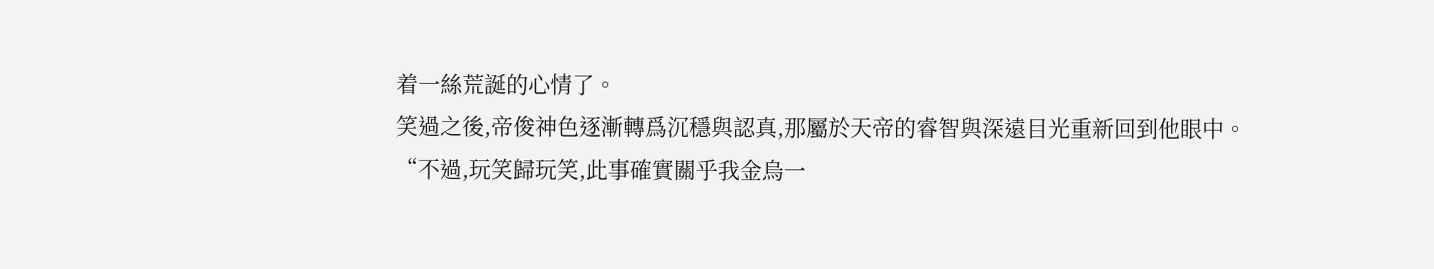着一絲荒誕的心情了。
笑過之後,帝俊神色逐漸轉爲沉穩與認真,那屬於天帝的睿智與深遠目光重新回到他眼中。
“不過,玩笑歸玩笑,此事確實關乎我金烏一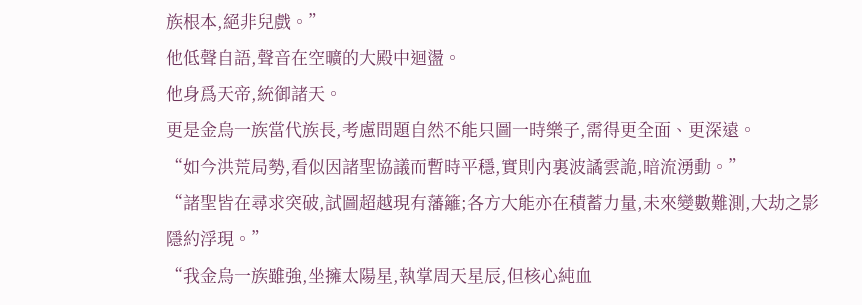族根本,絕非兒戲。”
他低聲自語,聲音在空曠的大殿中迴盪。
他身爲天帝,統御諸天。
更是金烏一族當代族長,考慮問題自然不能只圖一時樂子,需得更全面、更深遠。
“如今洪荒局勢,看似因諸聖協議而暫時平穩,實則內裏波譎雲詭,暗流湧動。”
“諸聖皆在尋求突破,試圖超越現有藩籬;各方大能亦在積蓄力量,未來變數難測,大劫之影隱約浮現。”
“我金烏一族雖強,坐擁太陽星,執掌周天星辰,但核心純血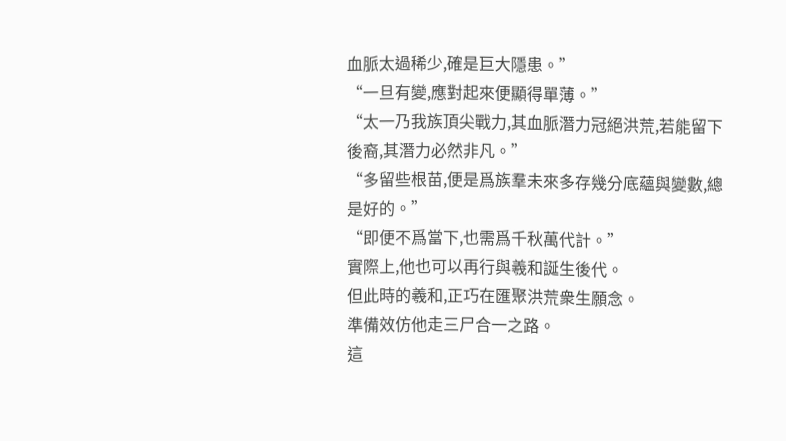血脈太過稀少,確是巨大隱患。”
“一旦有變,應對起來便顯得單薄。”
“太一乃我族頂尖戰力,其血脈潛力冠絕洪荒,若能留下後裔,其潛力必然非凡。”
“多留些根苗,便是爲族羣未來多存幾分底蘊與變數,總是好的。”
“即便不爲當下,也需爲千秋萬代計。”
實際上,他也可以再行與羲和誕生後代。
但此時的羲和,正巧在匯聚洪荒衆生願念。
準備效仿他走三尸合一之路。
這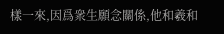樣一來,因爲衆生願念關係,他和羲和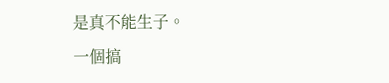是真不能生子。
一個搞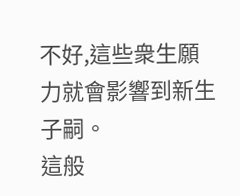不好,這些衆生願力就會影響到新生子嗣。
這般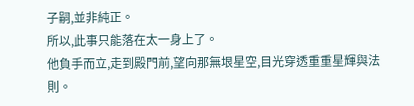子嗣,並非純正。
所以,此事只能落在太一身上了。
他負手而立,走到殿門前,望向那無垠星空,目光穿透重重星輝與法則。